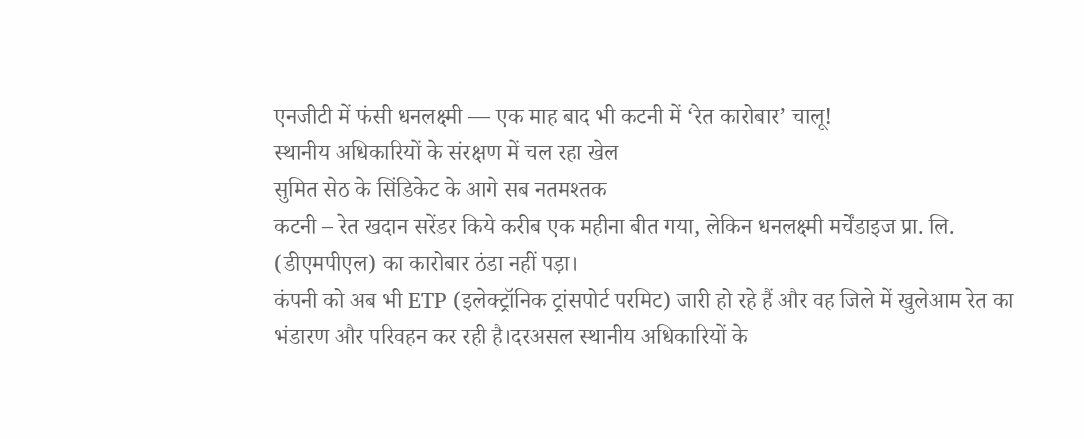एनजीटी में फंसी धनलक्ष्मी — एक माह बाद भी कटनी में ‘रेत कारोबार’ चालू!
स्थानीय अधिकारियों के संरक्षण में चल रहा खेल
सुमित सेठ के सिंडिकेट के आगे सब नतमश्तक
कटनी – रेत खदान सरेंडर किये करीब एक महीना बीत गया, लेकिन धनलक्ष्मी मर्चेंडाइज प्रा. लि. (डीएमपीएल) का कारोबार ठंडा नहीं पड़ा।
कंपनी को अब भी ETP (इलेक्ट्रॉनिक ट्रांसपोर्ट परमिट) जारी हो रहे हैं और वह जिले में खुलेआम रेत का भंडारण और परिवहन कर रही है।दरअसल स्थानीय अधिकारियों के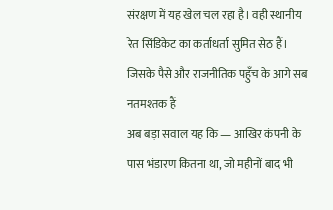संरक्षण में यह खेल चल रहा है। वही स्थानीय रेत सिंडिकेट का कर्ताधर्ता सुमित सेठ हैं। जिसके पैसे और राजनीतिक पहुँच के आगे सब नतमश्तक हैं
अब बड़ा सवाल यह कि — आखिर कंपनी के पास भंडारण कितना था, जो महीनों बाद भी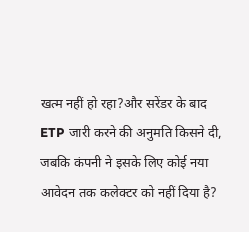खत्म नहीं हो रहा?और सरेंडर के बाद ETP जारी करने की अनुमति किसने दी, जबकि कंपनी ने इसके लिए कोई नया आवेदन तक कलेक्टर को नहीं दिया है?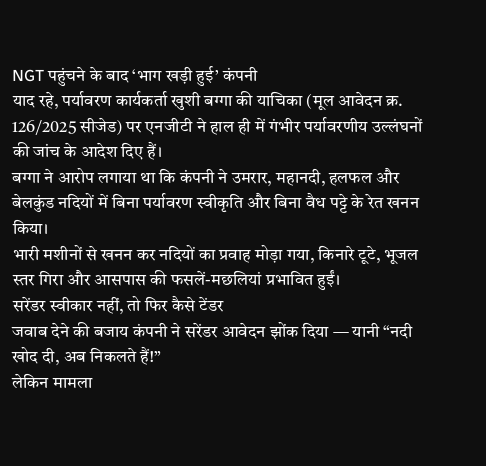NGT पहुंचने के बाद ‘भाग खड़ी हुई’ कंपनी
याद रहे, पर्यावरण कार्यकर्ता खुशी बग्गा की याचिका (मूल आवेदन क्र. 126/2025 सीजेड) पर एनजीटी ने हाल ही में गंभीर पर्यावरणीय उल्लंघनों की जांच के आदेश दिए हैं।
बग्गा ने आरोप लगाया था कि कंपनी ने उमरार, महानदी, हलफल और बेलकुंड नदियों में बिना पर्यावरण स्वीकृति और बिना वैध पट्टे के रेत खनन किया।
भारी मशीनों से खनन कर नदियों का प्रवाह मोड़ा गया, किनारे टूटे, भूजल स्तर गिरा और आसपास की फसलें-मछलियां प्रभावित हुईं।
सरेंडर स्वीकार नहीं, तो फिर कैसे टेंडर
जवाब देने की बजाय कंपनी ने सरेंडर आवेदन झोंक दिया — यानी “नदी खोद दी, अब निकलते हैं!”
लेकिन मामला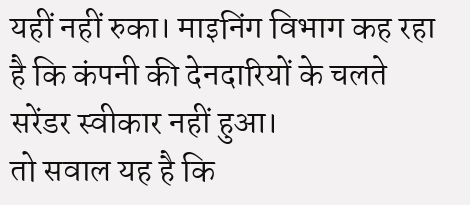यहीं नहीं रुका। माइनिंग विभाग कह रहा है कि कंपनी की देनदारियों के चलते सरेंडर स्वीकार नहीं हुआ।
तो सवाल यह है कि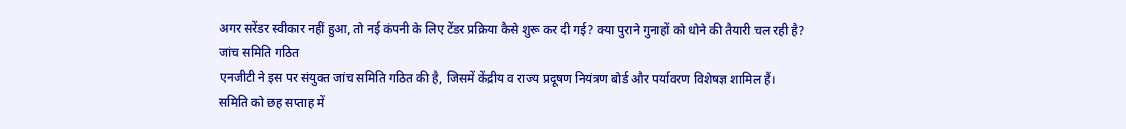अगर सरेंडर स्वीकार नहीं हुआ, तो नई कंपनी के लिए टेंडर प्रक्रिया कैसे शुरू कर दी गई? क्या पुराने गुनाहों को धोने की तैयारी चल रही है?
जांच समिति गठित
एनजीटी ने इस पर संयुक्त जांच समिति गठित की है, जिसमें केंद्रीय व राज्य प्रदूषण नियंत्रण बोर्ड और पर्यावरण विशेषज्ञ शामिल हैं।
समिति को छह सप्ताह में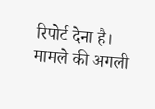रिपोर्ट देना है। मामले की अगली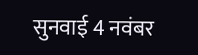सुनवाई 4 नवंबर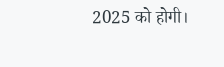2025 को होगी।